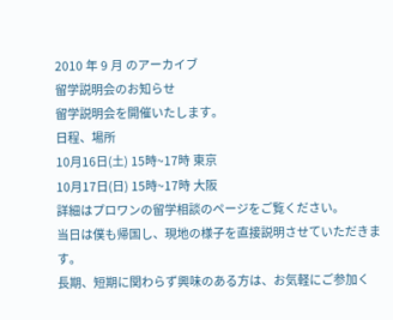2010 年 9 月 のアーカイブ
留学説明会のお知らせ
留学説明会を開催いたします。
日程、場所
10月16日(土) 15時~17時 東京
10月17日(日) 15時~17時 大阪
詳細はプロワンの留学相談のページをご覧ください。
当日は僕も帰国し、現地の様子を直接説明させていただきます。
長期、短期に関わらず興味のある方は、お気軽にご参加く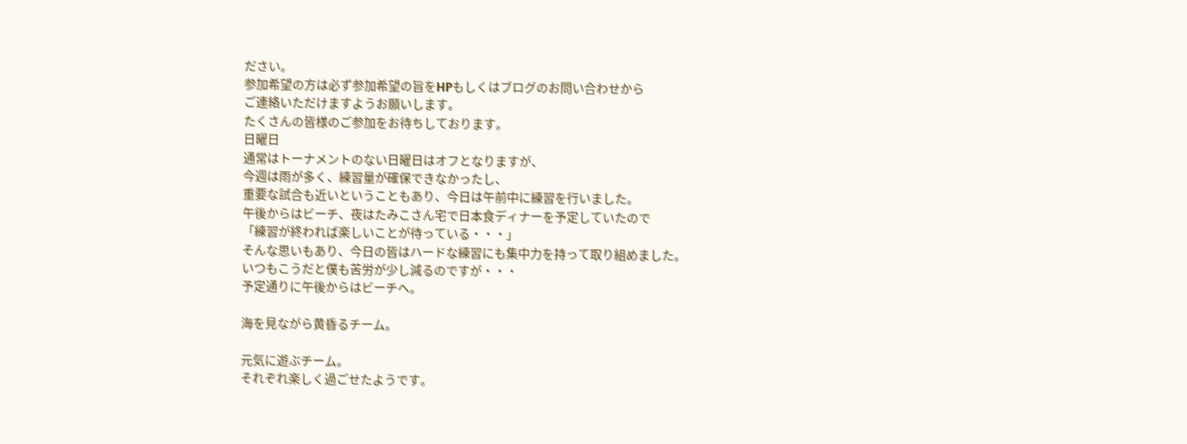ださい。
参加希望の方は必ず参加希望の旨をHPもしくはブログのお問い合わせから
ご連絡いただけますようお願いします。
たくさんの皆様のご参加をお待ちしております。
日曜日
通常はトーナメントのない日曜日はオフとなりますが、
今週は雨が多く、練習量が確保できなかったし、
重要な試合も近いということもあり、今日は午前中に練習を行いました。
午後からはビーチ、夜はたみこさん宅で日本食ディナーを予定していたので
「練習が終われば楽しいことが待っている・・・」
そんな思いもあり、今日の皆はハードな練習にも集中力を持って取り組めました。
いつもこうだと僕も苦労が少し減るのですが・・・
予定通りに午後からはビーチへ。

海を見ながら黄昏るチーム。

元気に遊ぶチーム。
それぞれ楽しく過ごせたようです。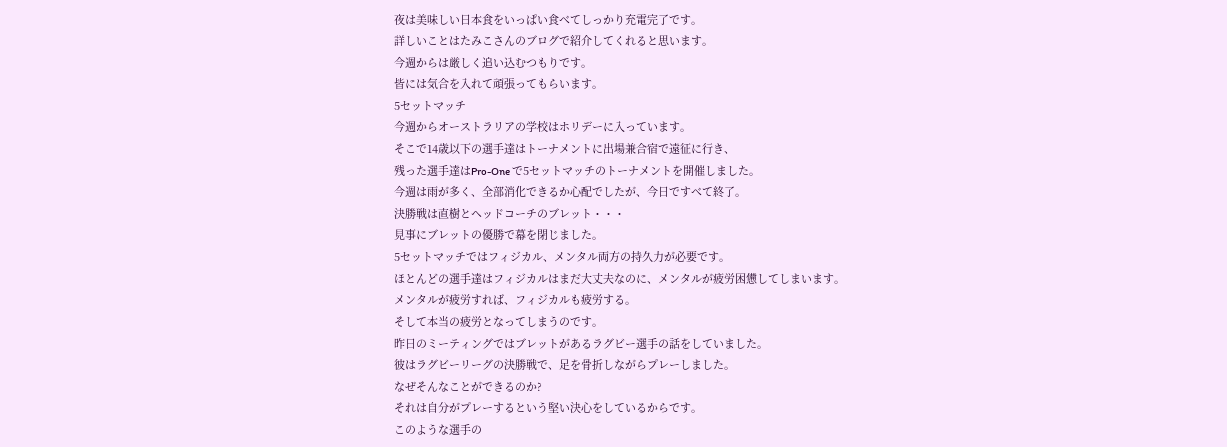夜は美味しい日本食をいっぱい食べてしっかり充電完了です。
詳しいことはたみこさんのブログで紹介してくれると思います。
今週からは厳しく追い込むつもりです。
皆には気合を入れて頑張ってもらいます。
5セットマッチ
今週からオーストラリアの学校はホリデーに入っています。
そこで14歳以下の選手達はトーナメントに出場兼合宿で遠征に行き、
残った選手達はPro-One で5セットマッチのトーナメントを開催しました。
今週は雨が多く、全部消化できるか心配でしたが、今日ですべて終了。
決勝戦は直樹とヘッドコーチのブレット・・・
見事にブレットの優勝で幕を閉じました。
5セットマッチではフィジカル、メンタル両方の持久力が必要です。
ほとんどの選手達はフィジカルはまだ大丈夫なのに、メンタルが疲労困憊してしまいます。
メンタルが疲労すれば、フィジカルも疲労する。
そして本当の疲労となってしまうのです。
昨日のミーティングではブレットがあるラグビー選手の話をしていました。
彼はラグビーリーグの決勝戦で、足を骨折しながらプレーしました。
なぜそんなことができるのか?
それは自分がプレーするという堅い決心をしているからです。
このような選手の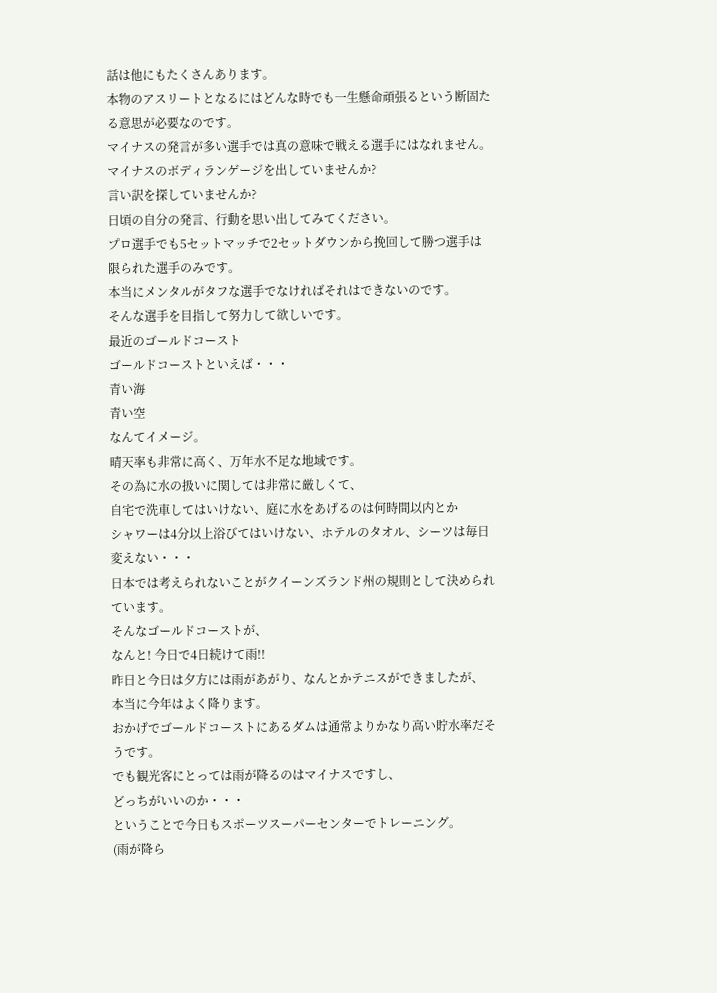話は他にもたくさんあります。
本物のアスリートとなるにはどんな時でも一生懸命頑張るという断固たる意思が必要なのです。
マイナスの発言が多い選手では真の意味で戦える選手にはなれません。
マイナスのボディランゲージを出していませんか?
言い訳を探していませんか?
日頃の自分の発言、行動を思い出してみてください。
プロ選手でも5セットマッチで2セットダウンから挽回して勝つ選手は限られた選手のみです。
本当にメンタルがタフな選手でなければそれはできないのです。
そんな選手を目指して努力して欲しいです。
最近のゴールドコースト
ゴールドコーストといえば・・・
青い海
青い空
なんてイメージ。
晴天率も非常に高く、万年水不足な地域です。
その為に水の扱いに関しては非常に厳しくて、
自宅で洗車してはいけない、庭に水をあげるのは何時間以内とか
シャワーは4分以上浴びてはいけない、ホテルのタオル、シーツは毎日変えない・・・
日本では考えられないことがクイーンズランド州の規則として決められています。
そんなゴールドコーストが、
なんと! 今日で4日続けて雨!!
昨日と今日は夕方には雨があがり、なんとかテニスができましたが、
本当に今年はよく降ります。
おかげでゴールドコーストにあるダムは通常よりかなり高い貯水率だそうです。
でも観光客にとっては雨が降るのはマイナスですし、
どっちがいいのか・・・
ということで今日もスポーツスーパーセンターでトレーニング。
(雨が降ら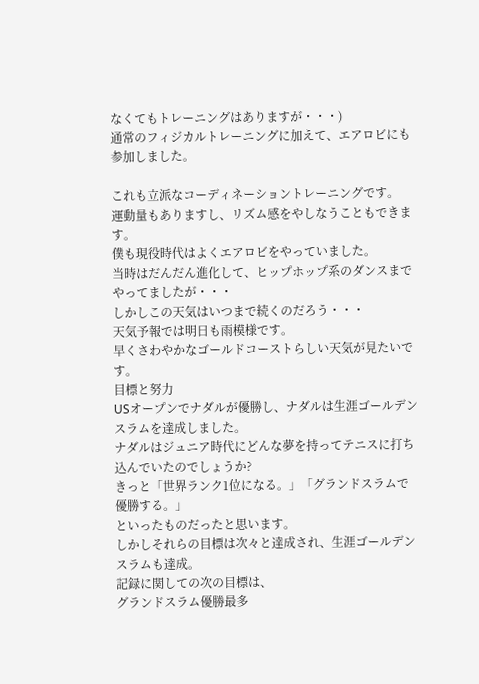なくてもトレーニングはありますが・・・)
通常のフィジカルトレーニングに加えて、エアロビにも参加しました。

これも立派なコーディネーショントレーニングです。
運動量もありますし、リズム感をやしなうこともできます。
僕も現役時代はよくエアロビをやっていました。
当時はだんだん進化して、ヒップホップ系のダンスまでやってましたが・・・
しかしこの天気はいつまで続くのだろう・・・
天気予報では明日も雨模様です。
早くさわやかなゴールドコーストらしい天気が見たいです。
目標と努力
USオープンでナダルが優勝し、ナダルは生涯ゴールデンスラムを達成しました。
ナダルはジュニア時代にどんな夢を持ってテニスに打ち込んでいたのでしょうか?
きっと「世界ランク1位になる。」「グランドスラムで優勝する。」
といったものだったと思います。
しかしそれらの目標は次々と達成され、生涯ゴールデンスラムも達成。
記録に関しての次の目標は、
グランドスラム優勝最多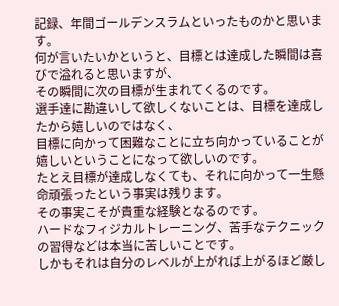記録、年間ゴールデンスラムといったものかと思います。
何が言いたいかというと、目標とは達成した瞬間は喜びで溢れると思いますが、
その瞬間に次の目標が生まれてくるのです。
選手達に勘違いして欲しくないことは、目標を達成したから嬉しいのではなく、
目標に向かって困難なことに立ち向かっていることが嬉しいということになって欲しいのです。
たとえ目標が達成しなくても、それに向かって一生懸命頑張ったという事実は残ります。
その事実こそが貴重な経験となるのです。
ハードなフィジカルトレーニング、苦手なテクニックの習得などは本当に苦しいことです。
しかもそれは自分のレベルが上がれば上がるほど厳し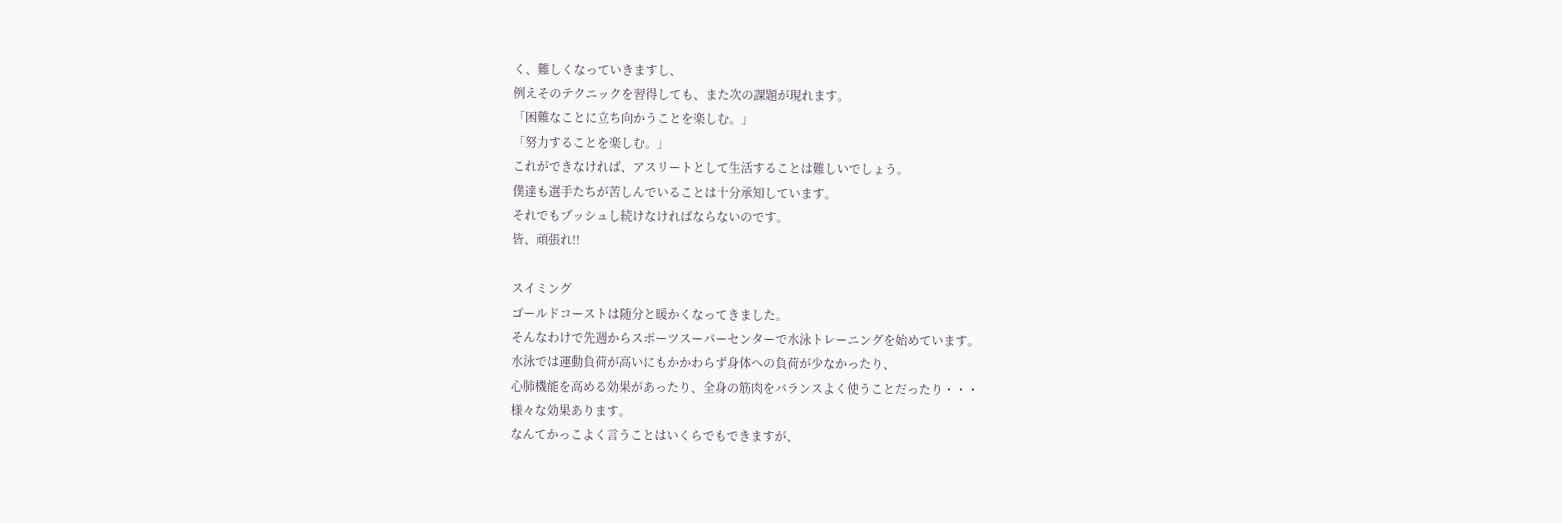く、難しくなっていきますし、
例えそのテクニックを習得しても、また次の課題が現れます。
「困難なことに立ち向かうことを楽しむ。」
「努力することを楽しむ。」
これができなければ、アスリートとして生活することは難しいでしょう。
僕達も選手たちが苦しんでいることは十分承知しています。
それでもプッシュし続けなければならないのです。
皆、頑張れ!!

スイミング
ゴールドコーストは随分と暖かくなってきました。
そんなわけで先週からスポーツスーパーセンターで水泳トレーニングを始めています。
水泳では運動負荷が高いにもかかわらず身体への負荷が少なかったり、
心肺機能を高める効果があったり、全身の筋肉をバランスよく使うことだったり・・・
様々な効果あります。
なんてかっこよく言うことはいくらでもできますが、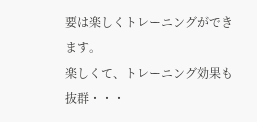要は楽しくトレーニングができます。
楽しくて、トレーニング効果も抜群・・・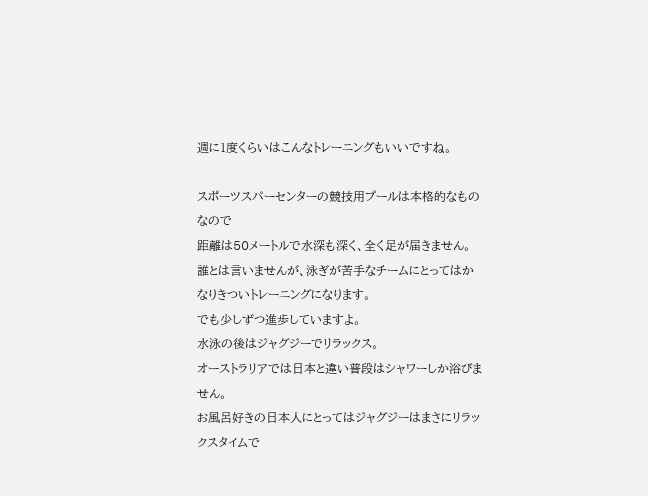週に1度くらいはこんなトレーニングもいいですね。

スポーツスパーセンターの競技用プールは本格的なものなので
距離は50メートルで水深も深く、全く足が届きません。
誰とは言いませんが、泳ぎが苦手なチームにとってはかなりきついトレーニングになります。
でも少しずつ進歩していますよ。
水泳の後はジャグジーでリラックス。
オーストラリアでは日本と違い普段はシャワーしか浴びません。
お風呂好きの日本人にとってはジャグジーはまさにリラックスタイムで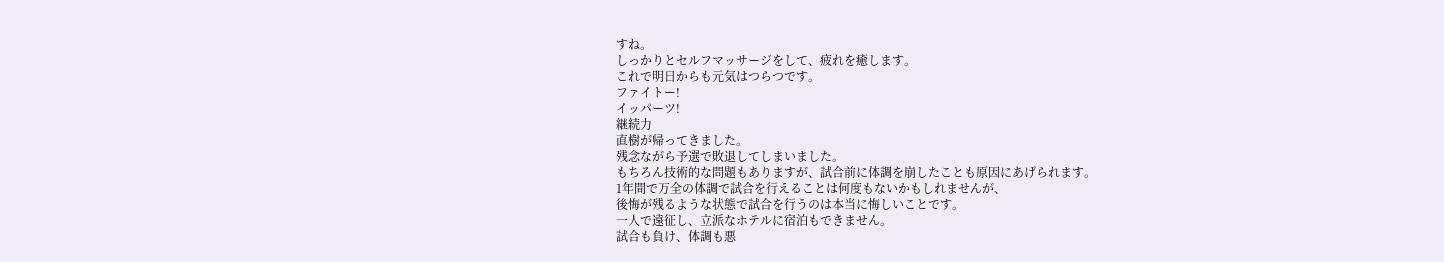すね。
しっかりとセルフマッサージをして、疲れを癒します。
これで明日からも元気はつらつです。
ファイトー!
イッパーツ!
継続力
直樹が帰ってきました。
残念ながら予選で敗退してしまいました。
もちろん技術的な問題もありますが、試合前に体調を崩したことも原因にあげられます。
1年間で万全の体調で試合を行えることは何度もないかもしれませんが、
後悔が残るような状態で試合を行うのは本当に悔しいことです。
一人で遠征し、立派なホテルに宿泊もできません。
試合も負け、体調も悪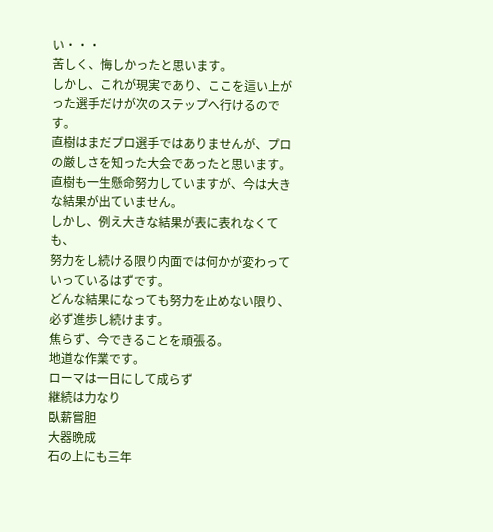い・・・
苦しく、悔しかったと思います。
しかし、これが現実であり、ここを這い上がった選手だけが次のステップへ行けるのです。
直樹はまだプロ選手ではありませんが、プロの厳しさを知った大会であったと思います。
直樹も一生懸命努力していますが、今は大きな結果が出ていません。
しかし、例え大きな結果が表に表れなくても、
努力をし続ける限り内面では何かが変わっていっているはずです。
どんな結果になっても努力を止めない限り、必ず進歩し続けます。
焦らず、今できることを頑張る。
地道な作業です。
ローマは一日にして成らず
継続は力なり
臥薪嘗胆
大器晩成
石の上にも三年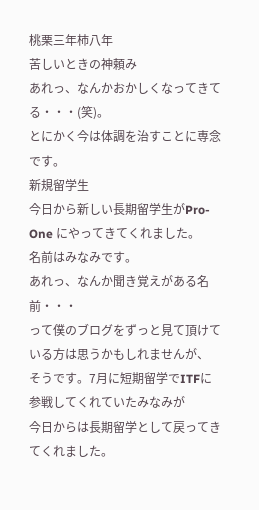桃栗三年柿八年
苦しいときの神頼み
あれっ、なんかおかしくなってきてる・・・(笑)。
とにかく今は体調を治すことに専念です。
新規留学生
今日から新しい長期留学生がPro-One にやってきてくれました。
名前はみなみです。
あれっ、なんか聞き覚えがある名前・・・
って僕のブログをずっと見て頂けている方は思うかもしれませんが、
そうです。7月に短期留学でITFに参戦してくれていたみなみが
今日からは長期留学として戻ってきてくれました。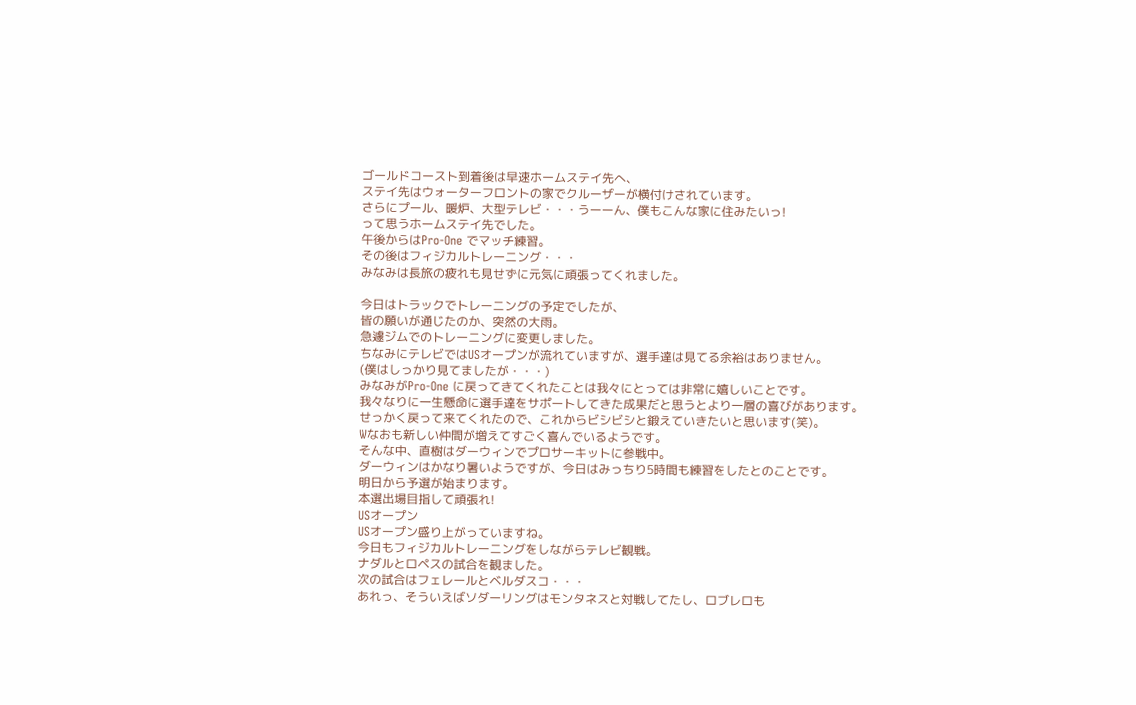ゴールドコースト到着後は早速ホームステイ先へ、
ステイ先はウォーターフロントの家でクルーザーが横付けされています。
さらにプール、暖炉、大型テレビ・・・うーーん、僕もこんな家に住みたいっ!
って思うホームステイ先でした。
午後からはPro-One でマッチ練習。
その後はフィジカルトレーニング・・・
みなみは長旅の疲れも見せずに元気に頑張ってくれました。

今日はトラックでトレーニングの予定でしたが、
皆の願いが通じたのか、突然の大雨。
急遽ジムでのトレーニングに変更しました。
ちなみにテレビではUSオープンが流れていますが、選手達は見てる余裕はありません。
(僕はしっかり見てましたが・・・)
みなみがPro-One に戻ってきてくれたことは我々にとっては非常に嬉しいことです。
我々なりに一生懸命に選手達をサポートしてきた成果だと思うとより一層の喜びがあります。
せっかく戻って来てくれたので、これからビシビシと鍛えていきたいと思います(笑)。
Wなおも新しい仲間が増えてすごく喜んでいるようです。
そんな中、直樹はダーウィンでプロサーキットに参戦中。
ダーウィンはかなり暑いようですが、今日はみっちり5時間も練習をしたとのことです。
明日から予選が始まります。
本選出場目指して頑張れ!
USオープン
USオープン盛り上がっていますね。
今日もフィジカルトレーニングをしながらテレビ観戦。
ナダルとロペスの試合を観ました。
次の試合はフェレールとベルダスコ・・・
あれっ、そういえばソダーリングはモンタネスと対戦してたし、ロブレロも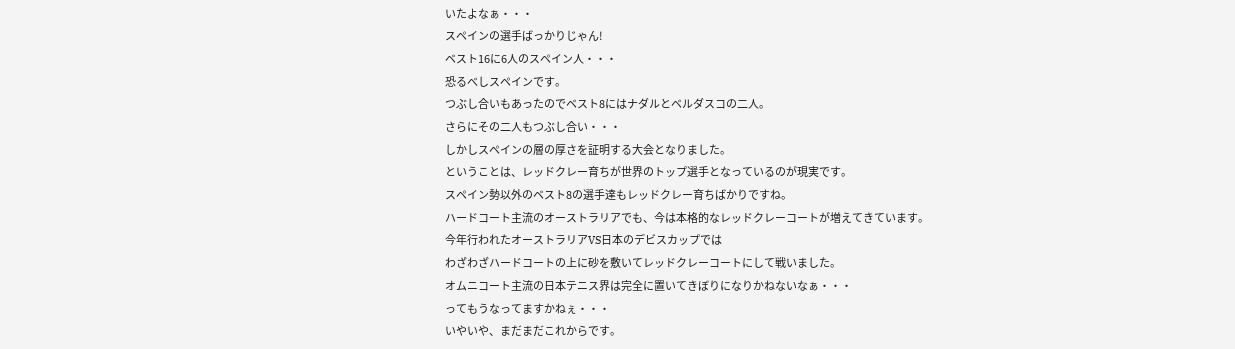いたよなぁ・・・
スペインの選手ばっかりじゃん!
ベスト16に6人のスペイン人・・・
恐るべしスペインです。
つぶし合いもあったのでベスト8にはナダルとベルダスコの二人。
さらにその二人もつぶし合い・・・
しかしスペインの層の厚さを証明する大会となりました。
ということは、レッドクレー育ちが世界のトップ選手となっているのが現実です。
スペイン勢以外のベスト8の選手達もレッドクレー育ちばかりですね。
ハードコート主流のオーストラリアでも、今は本格的なレッドクレーコートが増えてきています。
今年行われたオーストラリアVS日本のデビスカップでは
わざわざハードコートの上に砂を敷いてレッドクレーコートにして戦いました。
オムニコート主流の日本テニス界は完全に置いてきぼりになりかねないなぁ・・・
ってもうなってますかねぇ・・・
いやいや、まだまだこれからです。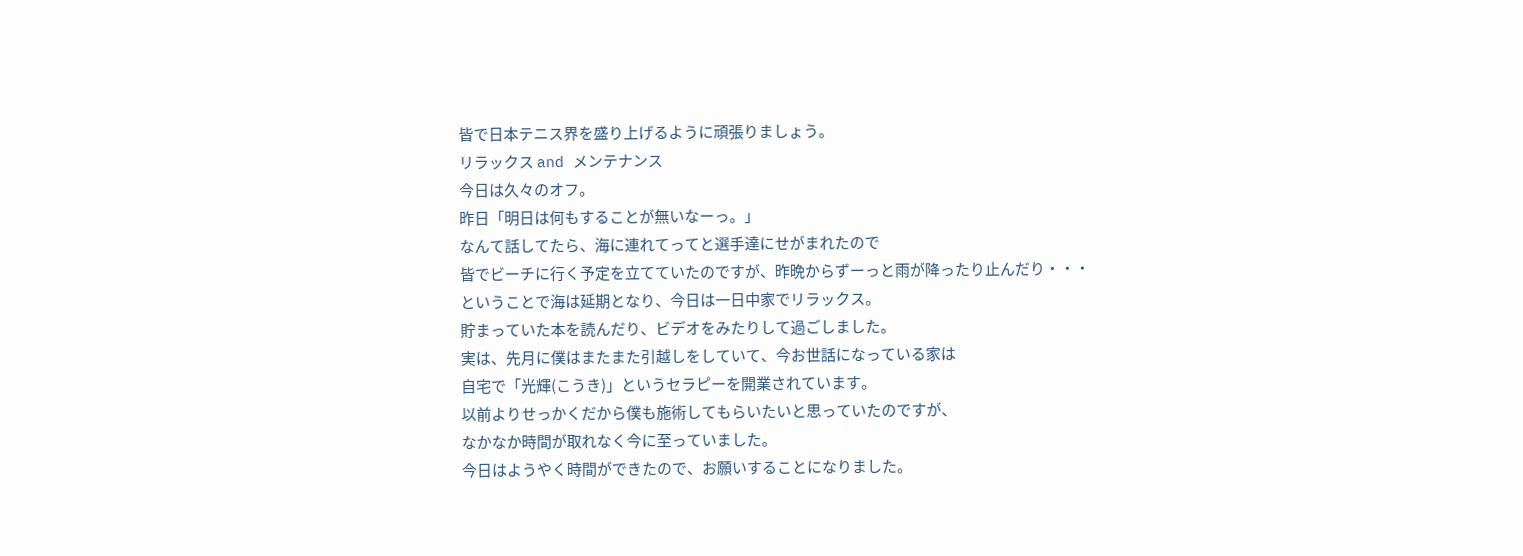皆で日本テニス界を盛り上げるように頑張りましょう。
リラックス and メンテナンス
今日は久々のオフ。
昨日「明日は何もすることが無いなーっ。」
なんて話してたら、海に連れてってと選手達にせがまれたので
皆でビーチに行く予定を立てていたのですが、昨晩からずーっと雨が降ったり止んだり・・・
ということで海は延期となり、今日は一日中家でリラックス。
貯まっていた本を読んだり、ビデオをみたりして過ごしました。
実は、先月に僕はまたまた引越しをしていて、今お世話になっている家は
自宅で「光輝(こうき)」というセラピーを開業されています。
以前よりせっかくだから僕も施術してもらいたいと思っていたのですが、
なかなか時間が取れなく今に至っていました。
今日はようやく時間ができたので、お願いすることになりました。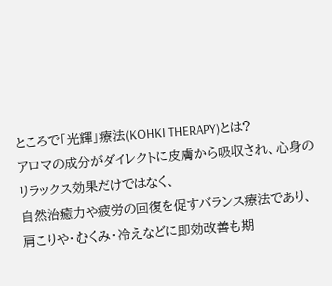ところで「光輝」療法(KOHKI THERAPY)とは?
アロマの成分がダイレクトに皮膚から吸収され、心身のリラックス効果だけではなく、
自然治癒力や疲労の回復を促すバランス療法であり、
肩こりや・むくみ・冷えなどに即効改善も期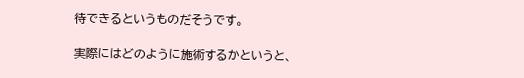待できるというものだそうです。

実際にはどのように施術するかというと、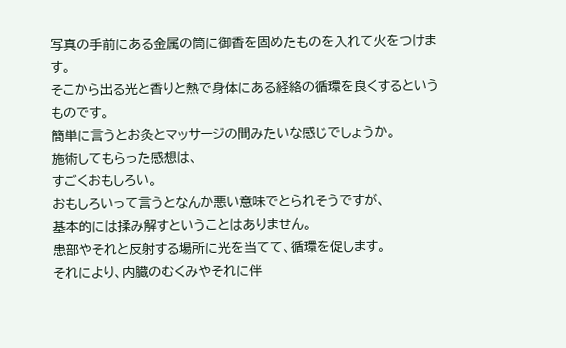写真の手前にある金属の筒に御香を固めたものを入れて火をつけます。
そこから出る光と香りと熱で身体にある経絡の循環を良くするというものです。
簡単に言うとお灸とマッサージの間みたいな感じでしょうか。
施術してもらった感想は、
すごくおもしろい。
おもしろいって言うとなんか悪い意味でとられそうですが、
基本的には揉み解すということはありません。
患部やそれと反射する場所に光を当てて、循環を促します。
それにより、内臓のむくみやそれに伴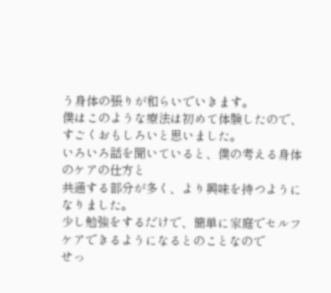う身体の張りが和らいでいきます。
僕はこのような療法は初めて体験したので、すごくおもしろいと思いました。
いろいろ話を聞いていると、僕の考える身体のケアの仕方と
共通する部分が多く、より興味を持つようになりました。
少し勉強をするだけで、簡単に家庭でセルフケアできるようになるとのことなので
せっ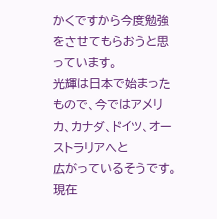かくですから今度勉強をさせてもらおうと思っています。
光輝は日本で始まったもので、今ではアメリカ、カナダ、ドイツ、オーストラリアへと
広がっているそうです。
現在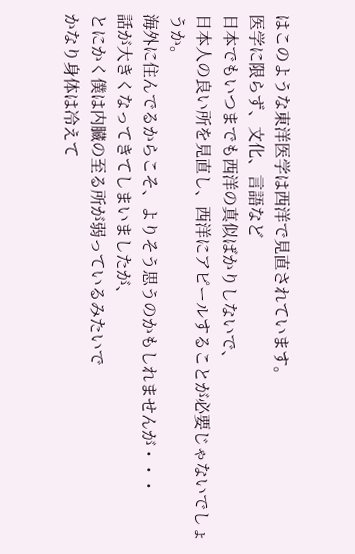はこのような東洋医学は西洋で見直されています。
医学に限らず、文化、言語など
日本でもいつまでも西洋の真似ばかりしないで、
日本人の良い所を見直し、西洋にアピールすることが必要じゃないでしょうか。
海外に住んでるからこそ、よりそう思うのかもしれませんが・・・
話が大きくなってきてしまいましたが、
とにかく僕は内臓の至る所が弱っているみたいで
かなり身体は冷えて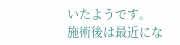いたようです。
施術後は最近にな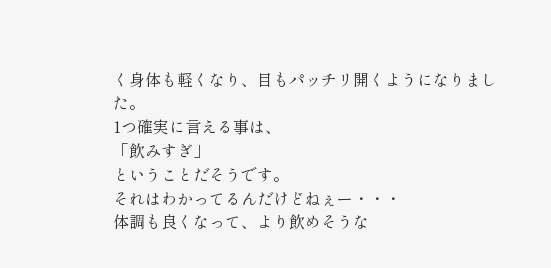く身体も軽くなり、目もパッチリ開くようになりました。
1つ確実に言える事は、
「飲みすぎ」
ということだそうです。
それはわかってるんだけどねぇー・・・
体調も良くなって、より飲めそうな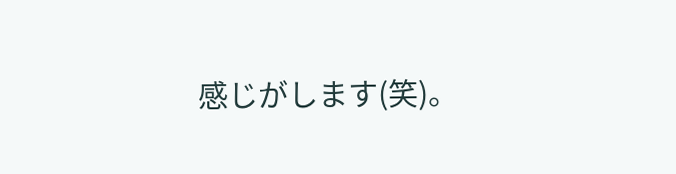感じがします(笑)。